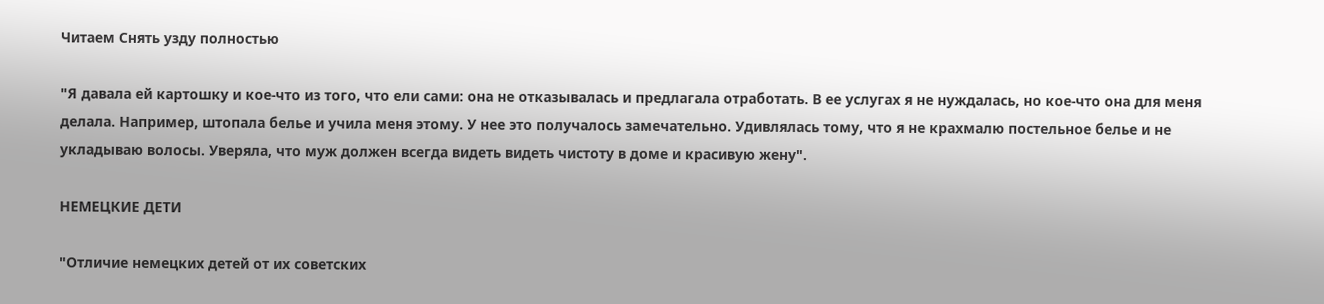Читаем Снять узду полностью

"Я давала ей картошку и кое-что из того, что ели сами: она не отказывалась и предлагала отработать. В ее услугах я не нуждалась, но кое-что она для меня делала. Например, штопала белье и учила меня этому. У нее это получалось замечательно. Удивлялась тому, что я не крахмалю постельное белье и не укладываю волосы. Уверяла, что муж должен всегда видеть видеть чистоту в доме и красивую жену".

НЕМЕЦКИЕ ДЕТИ

"Отличие немецких детей от их советских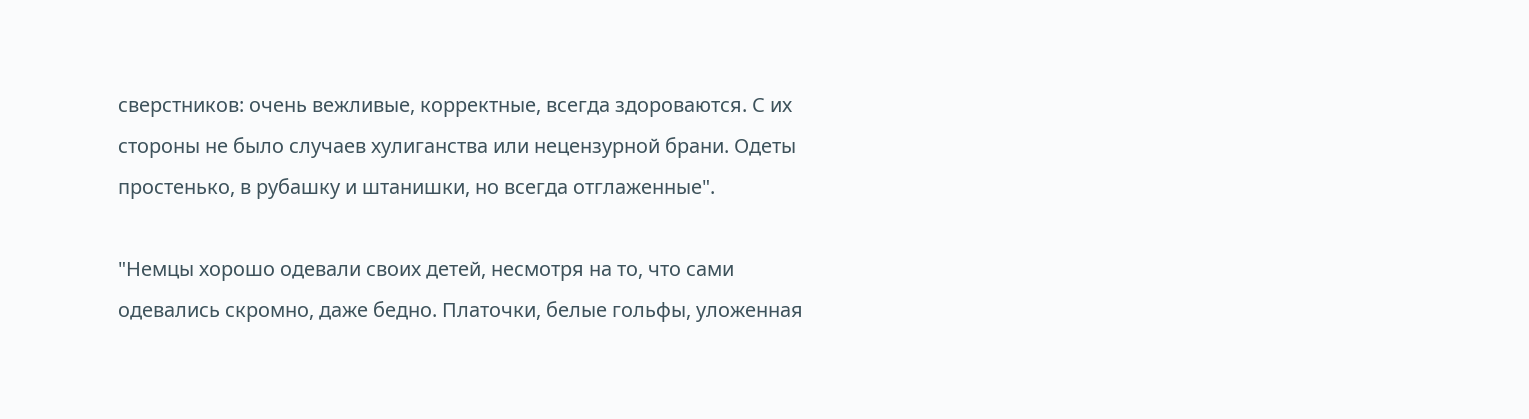сверстников: очень вежливые, корректные, всегда здороваются. С их стороны не было случаев хулиганства или нецензурной брани. Одеты простенько, в рубашку и штанишки, но всегда отглаженные".

"Немцы хорошо одевали своих детей, несмотря на то, что сами одевались скромно, даже бедно. Платочки, белые гольфы, уложенная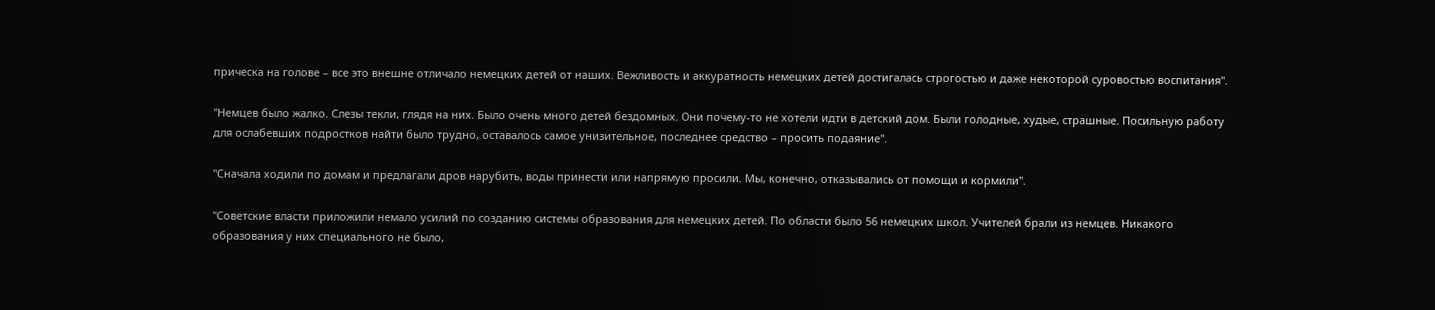прическа на голове – все это внешне отличало немецких детей от наших. Вежливость и аккуратность немецких детей достигалась строгостью и даже некоторой суровостью воспитания".

"Немцев было жалко. Слезы текли, глядя на них. Было очень много детей бездомных. Они почему-то не хотели идти в детский дом. Были голодные, худые, страшные. Посильную работу для ослабевших подростков найти было трудно, оставалось самое унизительное, последнее средство – просить подаяние".

"Сначала ходили по домам и предлагали дров нарубить, воды принести или напрямую просили. Мы, конечно, отказывались от помощи и кормили".

"Советские власти приложили немало усилий по созданию системы образования для немецких детей. По области было 56 немецких школ. Учителей брали из немцев. Никакого образования у них специального не было,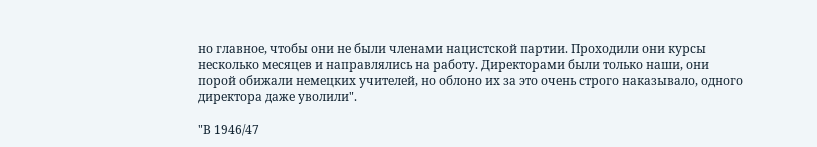но главное, чтобы они не были членами нацистской партии. Проходили они курсы несколько месяцев и направлялись на работу. Директорами были только наши, они порой обижали немецких учителей, но облоно их за это очень строго наказывало, одного директора даже уволили".

"В 1946/47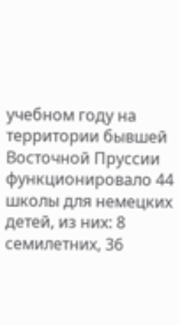учебном году на территории бывшей Восточной Пруссии функционировало 44 школы для немецких детей, из них: 8 семилетних, 36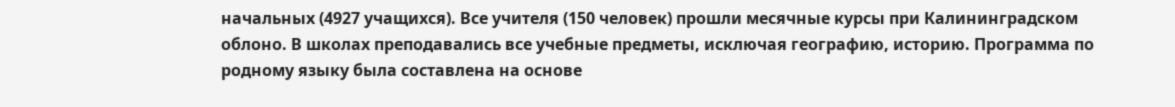начальных (4927 учащихся). Все учителя (150 человек) прошли месячные курсы при Калининградском облоно. В школах преподавались все учебные предметы, исключая географию, историю. Программа по родному языку была составлена на основе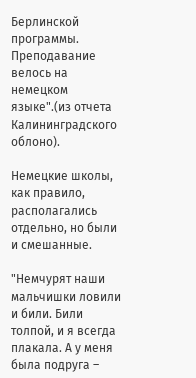Берлинской программы. Преподавание велось на немецком языке".(из отчета Калининградского облоно).

Немецкие школы, как правило, располагались отдельно, но были и смешанные.

"Немчурят наши мальчишки ловили и били. Били толпой, и я всегда плакала. А у меня была подруга –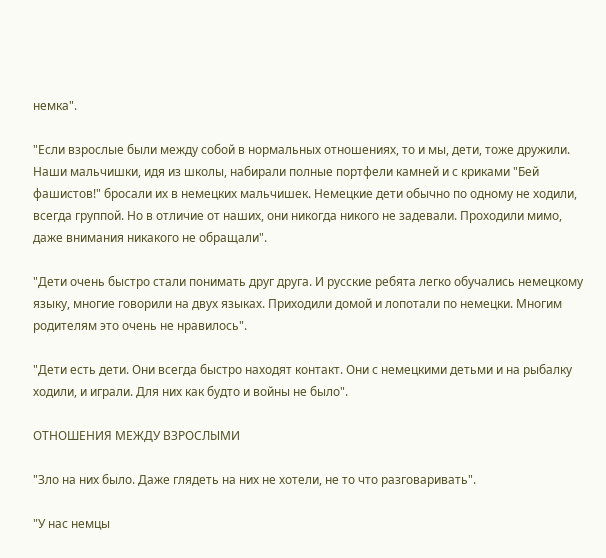немка".

"Если взрослые были между собой в нормальных отношениях, то и мы, дети, тоже дружили. Наши мальчишки, идя из школы, набирали полные портфели камней и с криками "Бей фашистов!" бросали их в немецких мальчишек. Немецкие дети обычно по одному не ходили, всегда группой. Но в отличие от наших, они никогда никого не задевали. Проходили мимо, даже внимания никакого не обращали".

"Дети очень быстро стали понимать друг друга. И русские ребята легко обучались немецкому языку, многие говорили на двух языках. Приходили домой и лопотали по немецки. Многим родителям это очень не нравилось".

"Дети есть дети. Они всегда быстро находят контакт. Они с немецкими детьми и на рыбалку ходили, и играли. Для них как будто и войны не было".

ОТНОШЕНИЯ МЕЖДУ ВЗРОСЛЫМИ

"Зло на них было. Даже глядеть на них не хотели, не то что разговаривать".

"У нас немцы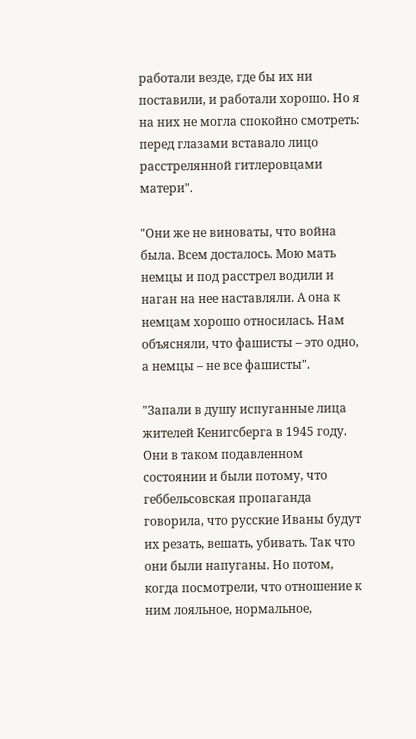работали везде, где бы их ни поставили, и работали хорошо. Но я на них не могла спокойно смотреть: перед глазами вставало лицо расстрелянной гитлеровцами матери".

"Они же не виноваты, что война была. Всем досталось. Мою мать немцы и под расстрел водили и наган на нее наставляли. А она к немцам хорошо относилась. Нам объясняли, что фашисты – это одно, а немцы – не все фашисты".

"Запали в душу испуганные лица жителей Кенигсберга в 1945 году. Они в таком подавленном состоянии и были потому, что геббельсовская пропаганда говорила, что русские Иваны будут их резать, вешать, убивать. Так что они были напуганы. Но потом, когда посмотрели, что отношение к ним лояльное, нормальное,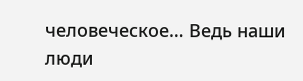человеческое… Ведь наши люди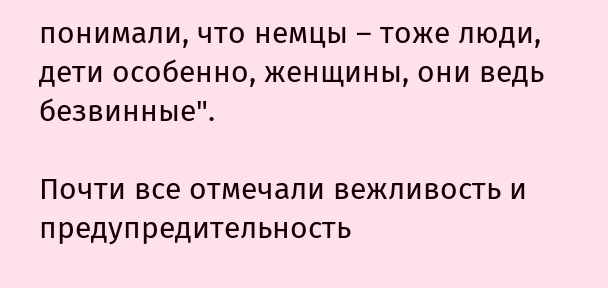понимали, что немцы – тоже люди, дети особенно, женщины, они ведь безвинные".

Почти все отмечали вежливость и предупредительность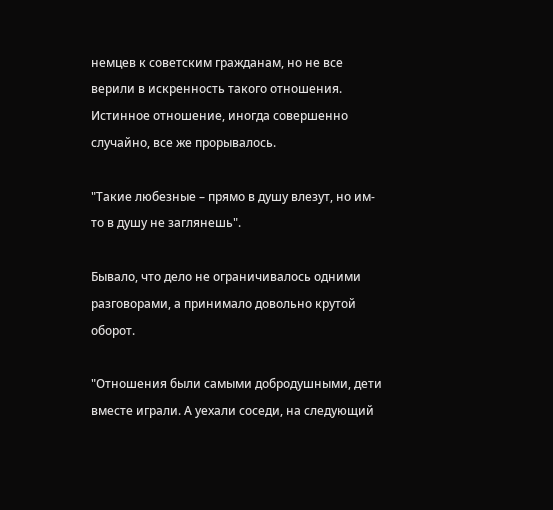немцев к советским гражданам, но не все верили в искренность такого отношения. Истинное отношение, иногда совершенно случайно, все же прорывалось.

"Такие любезные – прямо в душу влезут, но им-то в душу не заглянешь".

Бывало, что дело не ограничивалось одними разговорами, а принимало довольно крутой оборот.

"Отношения были самыми добродушными, дети вместе играли. А уехали соседи, на следующий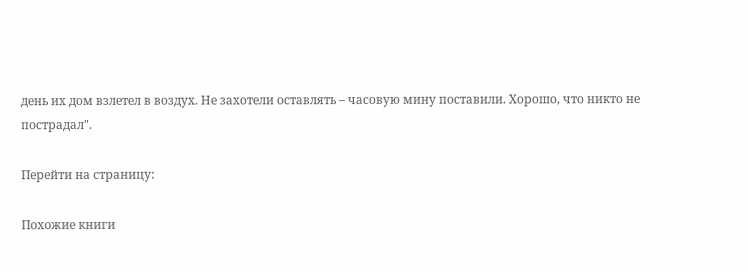день их дом взлетел в воздух. Не захотели оставлять – часовую мину поставили. Хорошо, что никто не пострадал".

Перейти на страницу:

Похожие книги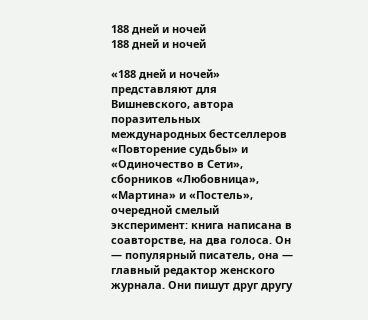188 дней и ночей
188 дней и ночей

«188 дней и ночей» представляют для Вишневского, автора поразительных международных бестселлеров «Повторение судьбы» и «Одиночество в Сети», сборников «Любовница», «Мартина» и «Постель», очередной смелый эксперимент: книга написана в соавторстве, на два голоса. Он — популярный писатель, она — главный редактор женского журнала. Они пишут друг другу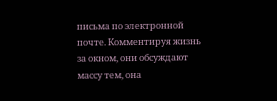письма по электронной почте. Комментируя жизнь за окном, они обсуждают массу тем, она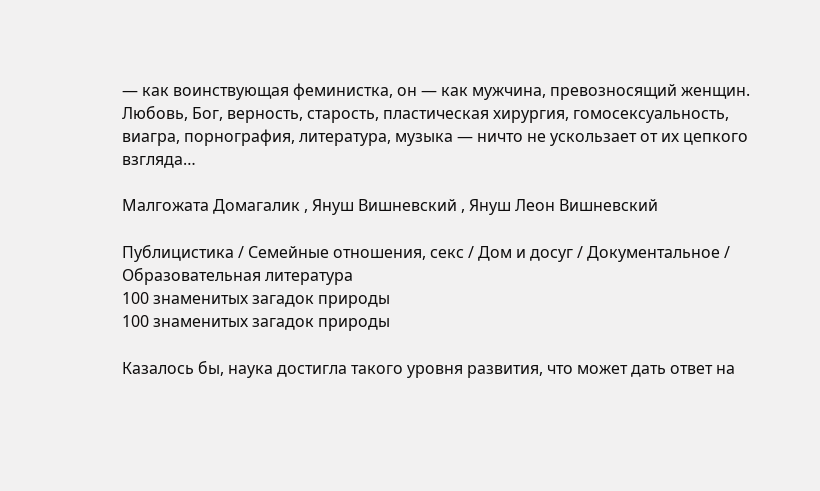— как воинствующая феминистка, он — как мужчина, превозносящий женщин. Любовь, Бог, верность, старость, пластическая хирургия, гомосексуальность, виагра, порнография, литература, музыка — ничто не ускользает от их цепкого взгляда…

Малгожата Домагалик , Януш Вишневский , Януш Леон Вишневский

Публицистика / Семейные отношения, секс / Дом и досуг / Документальное / Образовательная литература
100 знаменитых загадок природы
100 знаменитых загадок природы

Казалось бы, наука достигла такого уровня развития, что может дать ответ на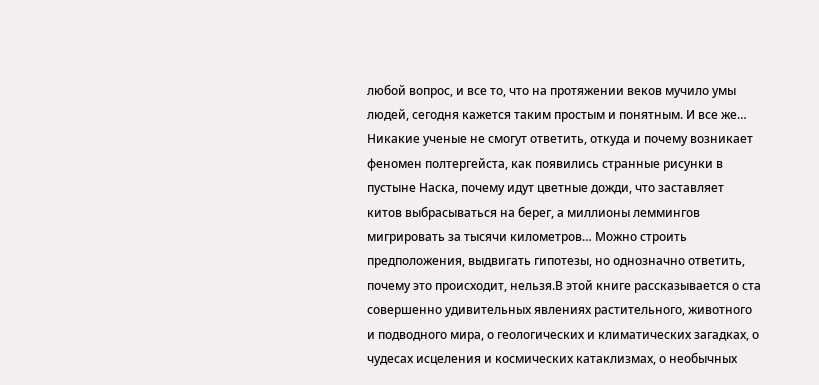любой вопрос, и все то, что на протяжении веков мучило умы людей, сегодня кажется таким простым и понятным. И все же… Никакие ученые не смогут ответить, откуда и почему возникает феномен полтергейста, как появились странные рисунки в пустыне Наска, почему идут цветные дожди, что заставляет китов выбрасываться на берег, а миллионы леммингов мигрировать за тысячи километров… Можно строить предположения, выдвигать гипотезы, но однозначно ответить, почему это происходит, нельзя.В этой книге рассказывается о ста совершенно удивительных явлениях растительного, животного и подводного мира, о геологических и климатических загадках, о чудесах исцеления и космических катаклизмах, о необычных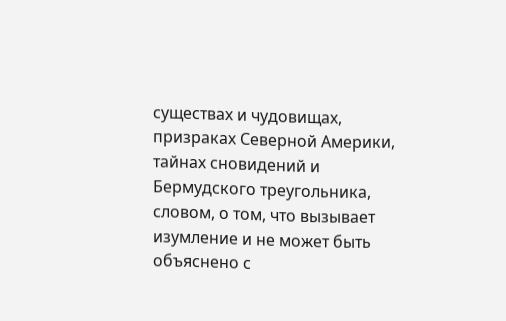существах и чудовищах, призраках Северной Америки, тайнах сновидений и Бермудского треугольника, словом, о том, что вызывает изумление и не может быть объяснено с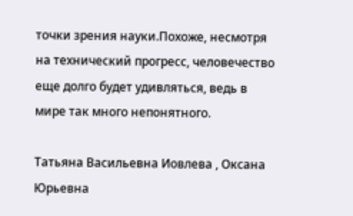точки зрения науки.Похоже, несмотря на технический прогресс, человечество еще долго будет удивляться, ведь в мире так много непонятного.

Татьяна Васильевна Иовлева , Оксана Юрьевна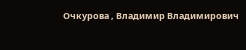Очкурова , Владимир Владимирович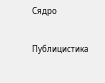Сядро

Публицистика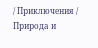/ Приключения / Природа и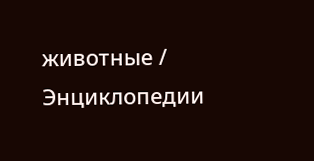животные / Энциклопедии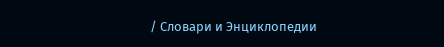/ Словари и Энциклопедии